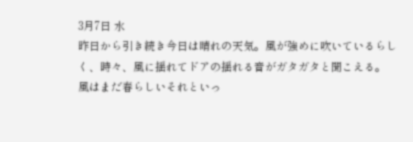3月7日 水
昨日から引き続き今日は晴れの天気。風が強めに吹いているらしく、時々、風に揺れてドアの揺れる音がガタガタと聞こえる。
風はまだ春らしいそれといっ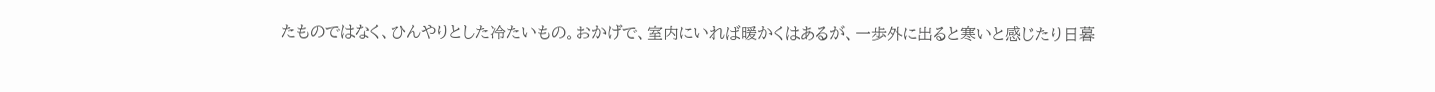たものではなく、ひんやりとした冷たいもの。おかげで、室内にいれば暖かくはあるが、一歩外に出ると寒いと感じたり日暮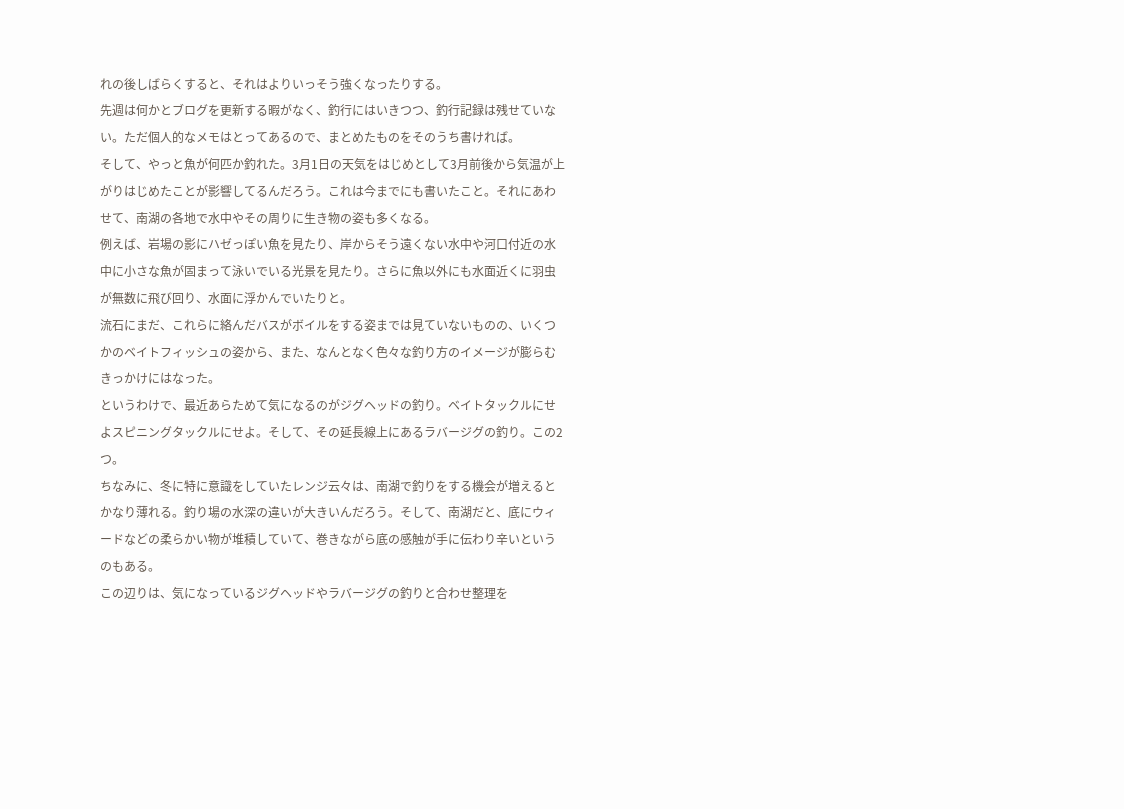れの後しばらくすると、それはよりいっそう強くなったりする。
先週は何かとブログを更新する暇がなく、釣行にはいきつつ、釣行記録は残せていない。ただ個人的なメモはとってあるので、まとめたものをそのうち書ければ。
そして、やっと魚が何匹か釣れた。3月1日の天気をはじめとして3月前後から気温が上がりはじめたことが影響してるんだろう。これは今までにも書いたこと。それにあわせて、南湖の各地で水中やその周りに生き物の姿も多くなる。
例えば、岩場の影にハゼっぽい魚を見たり、岸からそう遠くない水中や河口付近の水中に小さな魚が固まって泳いでいる光景を見たり。さらに魚以外にも水面近くに羽虫が無数に飛び回り、水面に浮かんでいたりと。
流石にまだ、これらに絡んだバスがボイルをする姿までは見ていないものの、いくつかのベイトフィッシュの姿から、また、なんとなく色々な釣り方のイメージが膨らむきっかけにはなった。
というわけで、最近あらためて気になるのがジグヘッドの釣り。ベイトタックルにせよスピニングタックルにせよ。そして、その延長線上にあるラバージグの釣り。この2つ。
ちなみに、冬に特に意識をしていたレンジ云々は、南湖で釣りをする機会が増えるとかなり薄れる。釣り場の水深の違いが大きいんだろう。そして、南湖だと、底にウィードなどの柔らかい物が堆積していて、巻きながら底の感触が手に伝わり辛いというのもある。
この辺りは、気になっているジグヘッドやラバージグの釣りと合わせ整理を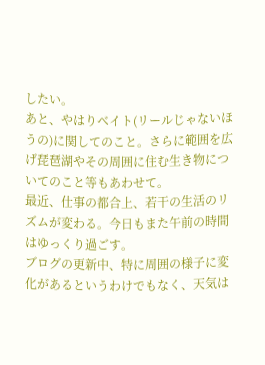したい。
あと、やはりベイト(リールじゃないほうの)に関してのこと。さらに範囲を広げ琵琶湖やその周囲に住む生き物についてのこと等もあわせて。
最近、仕事の都合上、若干の生活のリズムが変わる。今日もまた午前の時間はゆっくり過ごす。
ブログの更新中、特に周囲の様子に変化があるというわけでもなく、天気は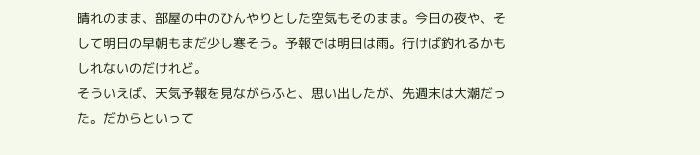晴れのまま、部屋の中のひんやりとした空気もそのまま。今日の夜や、そして明日の早朝もまだ少し寒そう。予報では明日は雨。行けば釣れるかもしれないのだけれど。
そういえば、天気予報を見ながらふと、思い出したが、先週末は大潮だった。だからといって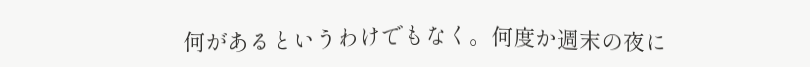何があるというわけでもなく。何度か週末の夜に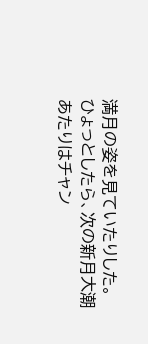満月の姿を見ていたりした。
ひょっとしたら、次の新月大潮あたりはチャン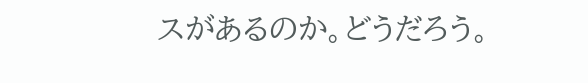スがあるのか。どうだろう。